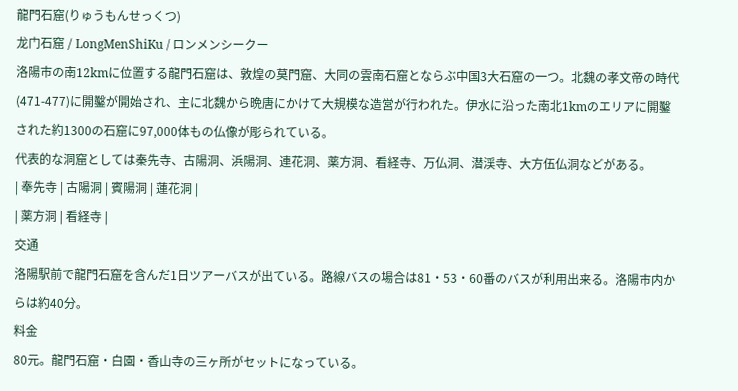龍門石窟(りゅうもんせっくつ)
龙门石窟 / LongMenShiKu / ロンメンシークー
洛陽市の南12kmに位置する龍門石窟は、敦煌の莫門窟、大同の雲南石窟とならぶ中国3大石窟の一つ。北魏の孝文帝の時代(471-477)に開鑿が開始され、主に北魏から晩唐にかけて大規模な造営が行われた。伊水に沿った南北1kmのエリアに開鑿された約1300の石窟に97,000体もの仏像が彫られている。
代表的な洞窟としては秦先寺、古陽洞、浜陽洞、連花洞、薬方洞、看経寺、万仏洞、潜渓寺、大方伍仏洞などがある。
| 奉先寺 | 古陽洞 | 賓陽洞 | 蓮花洞 |
| 薬方洞 | 看経寺 |
交通
洛陽駅前で龍門石窟を含んだ1日ツアーバスが出ている。路線バスの場合は81・53・60番のバスが利用出来る。洛陽市内からは約40分。
料金
80元。龍門石窟・白園・香山寺の三ヶ所がセットになっている。